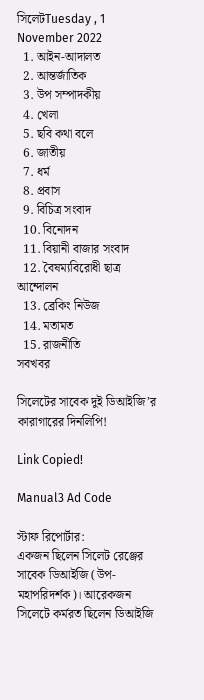সিলেটTuesday , 1 November 2022
  1. আইন-আদালত
  2. আন্তর্জাতিক
  3. উপ সম্পাদকীয়
  4. খেলা
  5. ছবি কথা বলে
  6. জাতীয়
  7. ধর্ম
  8. প্রবাস
  9. বিচিত্র সংবাদ
  10. বিনোদন
  11. বিয়ানী বাজার সংবাদ
  12. বৈষম্যবিরোধী ছাত্র আন্দোলন
  13. ব্রেকিং নিউজ
  14. মতামত
  15. রাজনীতি
সবখবর

সিলেটের সাবেক দুই ডিআইজি’র কারাগারের দিনলিপি!

Link Copied!

Manual3 Ad Code

স্টাফ রিপোর্টার:
একজন ছিলেন সিলেট রেঞ্জের সাবেক ডিআইজি (উপ-মহাপরিদর্শক)। আরেকজন সিলেটে কর্মরত ছিলেন ডিআইজি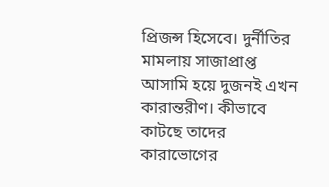প্রিজন্স হিসেবে। দুর্নীতির মামলায় সাজাপ্রাপ্ত আসামি হয়ে দুজনই এখন কারান্তরীণ। কীভাবে কাটছে তাদের কারাভোগের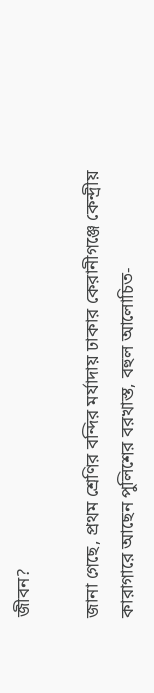জীবন?

জানা গেছে, প্রথম শ্রেণির বন্দির মর্যাদায় ঢাকার কেরানীগঞ্জে কেন্দ্রীয় কারাগারে আছেন পুলিশের বরখাস্ত, বহুল আলোচিত-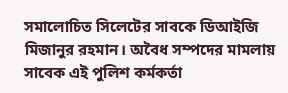সমালোচিত সিলেটের সাবকে ডিআইজি মিজানুর রহমান। অবৈধ সম্পদের মামলায় সাবেক এই পুলিশ কর্মকর্তা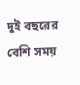দুই বছরের বেশি সময়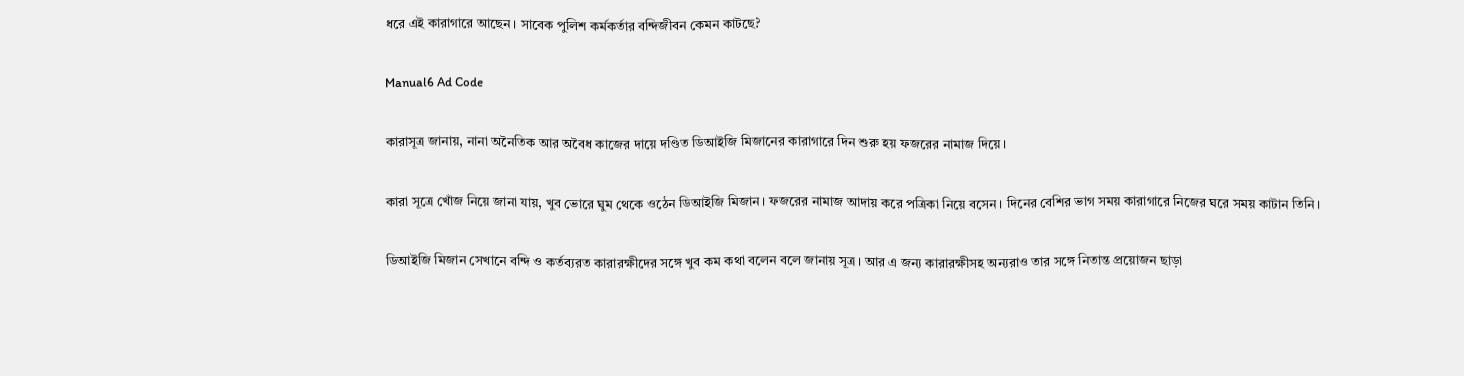ধরে এই কারাগারে আছেন। সাবেক পুলিশ কর্মকর্তার বন্দিজীবন কেমন কাটছে?

Manual6 Ad Code

কারাসূত্র জানায়, নানা অনৈতিক আর অবৈধ কাজের দায়ে দণ্ডিত ডিআইজি মিজানের কারাগারে দিন শুরু হয় ফজরের নামাজ দিয়ে।

কারা সূত্রে খোঁজ নিয়ে জানা যায়, খুব ভোরে ঘুম থেকে ওঠেন ডিআইজি মিজান। ফজরের নামাজ আদায় করে পত্রিকা নিয়ে বসেন। দিনের বেশির ভাগ সময় কারাগারে নিজের ঘরে সময় কাটান তিনি।

ডিআইজি মিজান সেখানে বন্দি ও কর্তব্যরত কারারক্ষীদের সঙ্গে খুব কম কথা বলেন বলে জানায় সূত্র। আর এ জন্য কারারক্ষীসহ অন্যরাও তার সঙ্গে নিতান্ত প্রয়োজন ছাড়া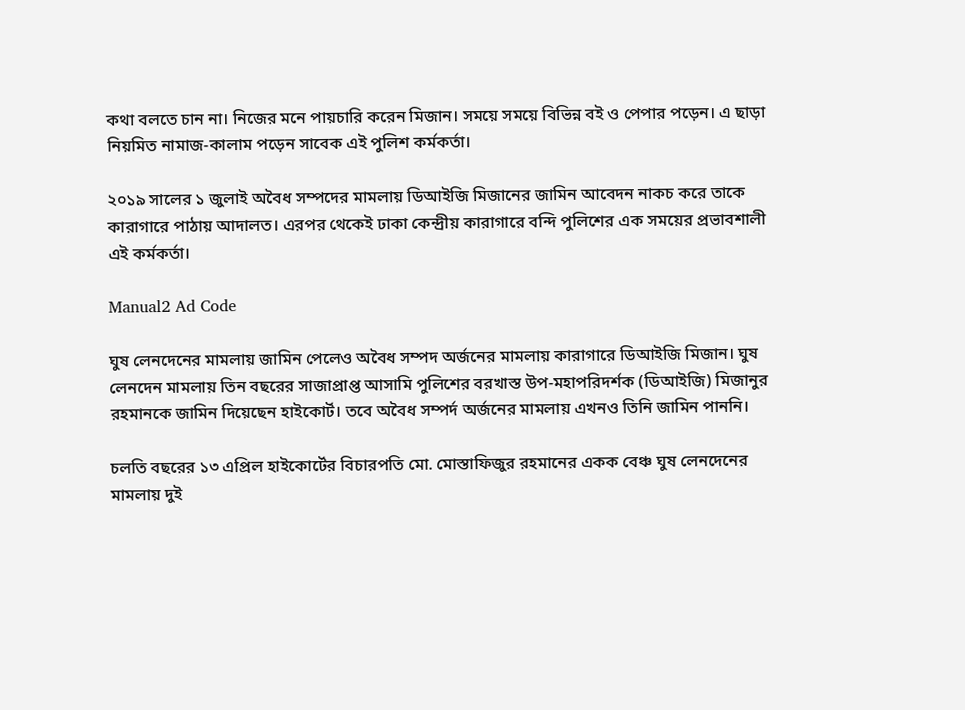কথা বলতে চান না। নিজের মনে পায়চারি করেন মিজান। সময়ে সময়ে বিভিন্ন বই ও পেপার পড়েন। এ ছাড়া নিয়মিত নামাজ-কালাম পড়েন সাবেক এই পুলিশ কর্মকর্তা।

২০১৯ সালের ১ জুলাই অবৈধ সম্পদের মামলায় ডিআইজি মিজানের জামিন আবেদন নাকচ করে তাকে কারাগারে পাঠায় আদালত। এরপর থেকেই ঢাকা কেন্দ্রীয় কারাগারে বন্দি পুলিশের এক সময়ের প্রভাবশালী এই কর্মকর্তা।

Manual2 Ad Code

ঘুষ লেনদেনের মামলায় জামিন পেলেও অবৈধ সম্পদ অর্জনের মামলায় কারাগারে ডিআইজি মিজান। ঘুষ লেনদেন মামলায় তিন বছরের সাজাপ্রাপ্ত আসামি পুলিশের বরখাস্ত উপ-মহাপরিদর্শক (ডিআইজি) মিজানুর রহমানকে জামিন দিয়েছেন হাইকোর্ট। তবে অবৈধ সম্পর্দ অর্জনের মামলায় এখনও তিনি জামিন পাননি।

চলতি বছরের ১৩ এপ্রিল হাইকোর্টের বিচারপতি মো. মোস্তাফিজুর রহমানের একক বেঞ্চ ঘুষ লেনদেনের মামলায় দুই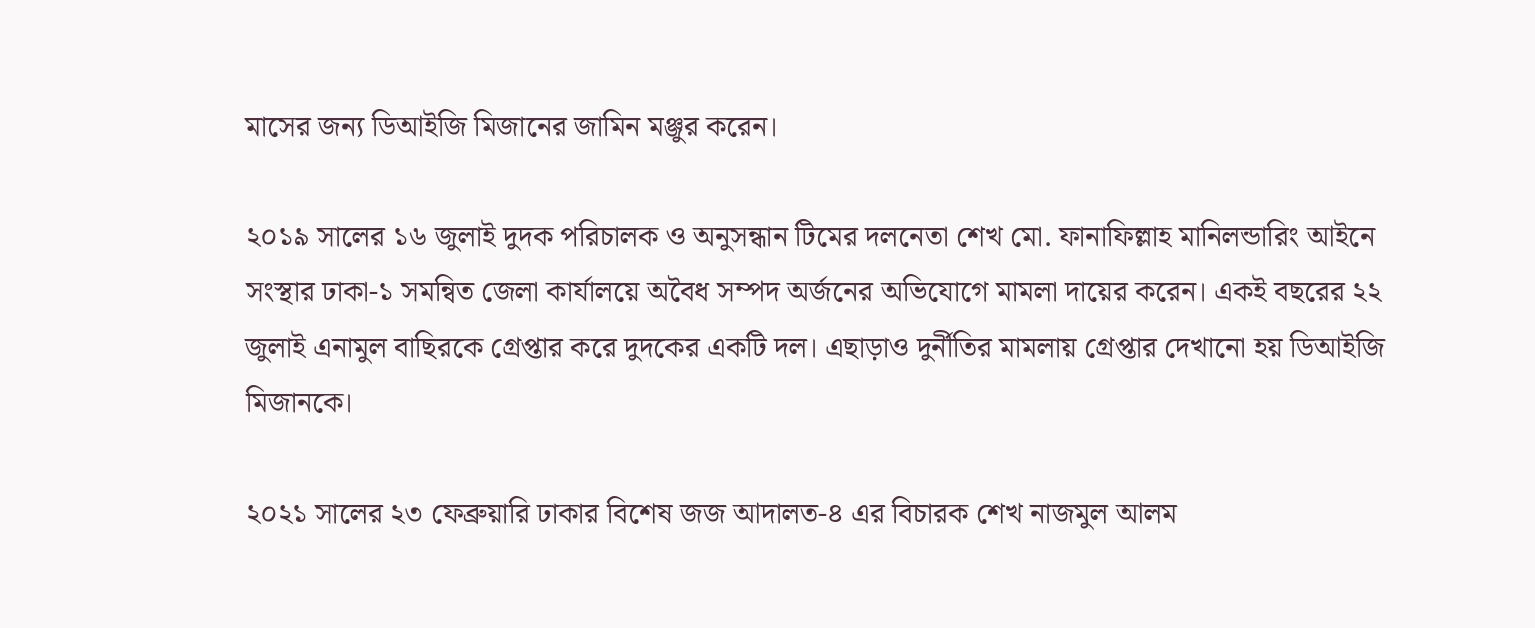মাসের জন্য ডিআইজি মিজানের জামিন মঞ্জুর করেন।

২০১৯ সালের ১৬ জুলাই দুদক পরিচালক ও অনুসন্ধান টিমের দলনেতা শেখ মো. ফানাফিল্লাহ মানিলন্ডারিং আইনে সংস্থার ঢাকা-১ সমন্বিত জেলা কার্যালয়ে অবৈধ সম্পদ অর্জনের অভিযোগে মামলা দায়ের করেন। একই বছরের ২২ জুলাই এনামুল বাছিরকে গ্রেপ্তার করে দুদকের একটি দল। এছাড়াও দুর্নীতির মামলায় গ্রেপ্তার দেখানো হয় ডিআইজি মিজানকে।

২০২১ সালের ২৩ ফেব্রুয়ারি ঢাকার বিশেষ জজ আদালত-৪ এর বিচারক শেখ নাজমুল আলম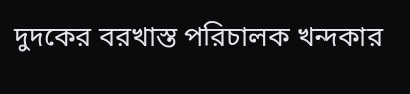দুদকের বরখাস্ত পরিচালক খন্দকার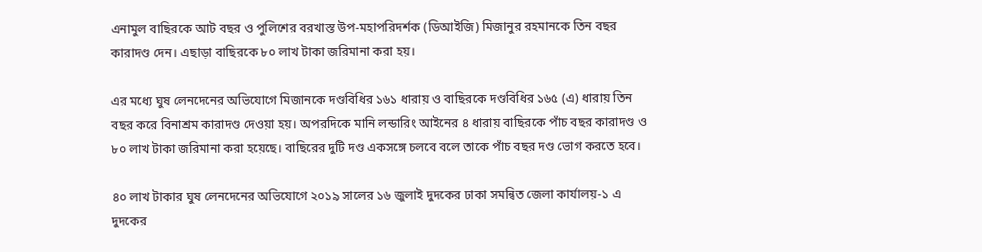এনামুল বাছিরকে আট বছর ও পুলিশের বরখাস্ত উপ-মহাপরিদর্শক (ডিআইজি) মিজানুর রহমানকে তিন বছর কারাদণ্ড দেন। এছাড়া বাছিরকে ৮০ লাখ টাকা জরিমানা করা হয়।

এর মধ্যে ঘুষ লেনদেনের অভিযোগে মিজানকে দণ্ডবিধির ১৬১ ধারায় ও বাছিরকে দণ্ডবিধির ১৬৫ (এ) ধারায় তিন বছর করে বিনাশ্রম কারাদণ্ড দেওয়া হয়। অপরদিকে মানি লন্ডারিং আইনের ৪ ধারায় বাছিরকে পাঁচ বছর কারাদণ্ড ও ৮০ লাখ টাকা জরিমানা করা হয়েছে। বাছিরের দুটি দণ্ড একসঙ্গে চলবে বলে তাকে পাঁচ বছর দণ্ড ভোগ করতে হবে।

৪০ লাখ টাকার ঘুষ লেনদেনের অভিযোগে ২০১৯ সালের ১৬ জুলাই দুদকের ঢাকা সমন্বিত জেলা কার্যালয়-১ এ দুদকের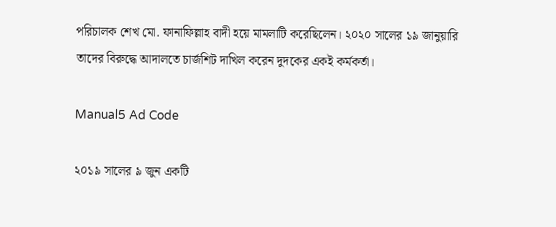পরিচালক শেখ মো. ফানাফিল্লাহ বাদী হয়ে মামলাটি করেছিলেন। ২০২০ সালের ১৯ জানুয়ারি তাদের বিরুদ্ধে আদালতে চার্জশিট দাখিল করেন দুদকের একই কর্মকর্তা।

Manual5 Ad Code

২০১৯ সালের ৯ জুন একটি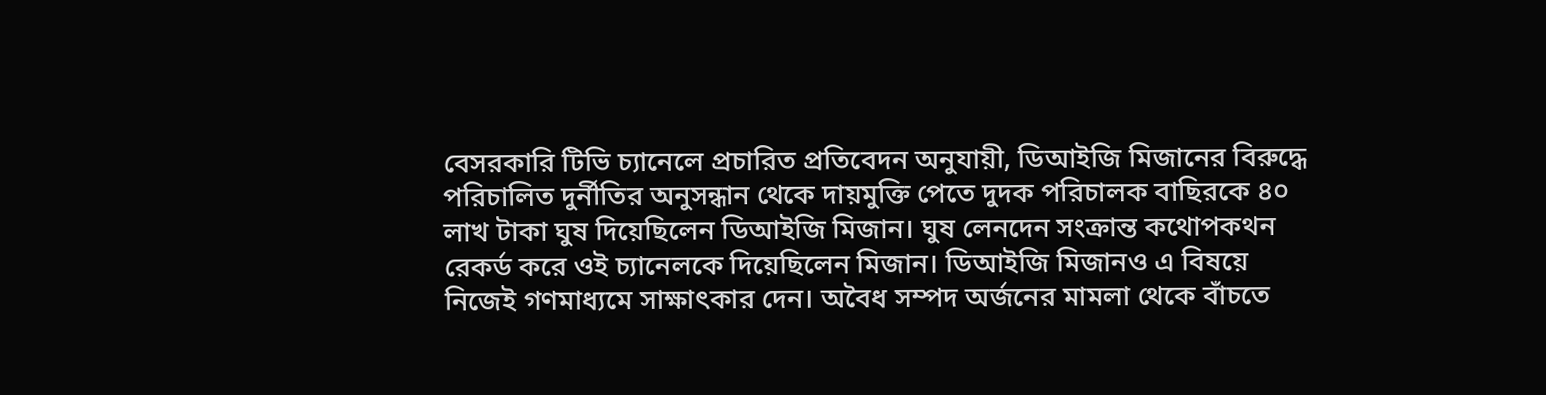বেসরকারি টিভি চ্যানেলে প্রচারিত প্রতিবেদন অনুযায়ী, ডিআইজি মিজানের বিরুদ্ধে পরিচালিত দুর্নীতির অনুসন্ধান থেকে দায়মুক্তি পেতে দুদক পরিচালক বাছিরকে ৪০ লাখ টাকা ঘুষ দিয়েছিলেন ডিআইজি মিজান। ঘুষ লেনদেন সংক্রান্ত কথোপকথন রেকর্ড করে ওই চ্যানেলকে দিয়েছিলেন মিজান। ডিআইজি মিজানও এ বিষয়ে নিজেই গণমাধ্যমে সাক্ষাৎকার দেন। অবৈধ সম্পদ অর্জনের মামলা থেকে বাঁচতে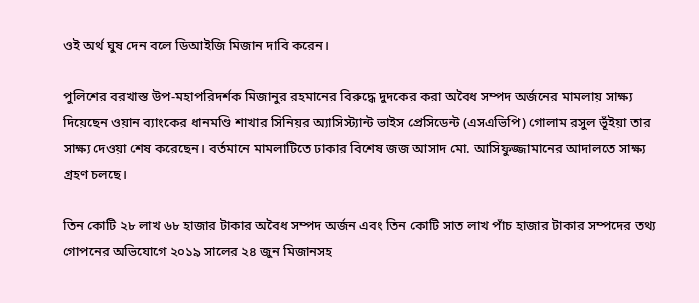ওই অর্থ ঘুষ দেন বলে ডিআইজি মিজান দাবি করেন।

পুলিশের বরখাস্ত উপ-মহাপরিদর্শক মিজানুর রহমানের বিরুদ্ধে দুদকের করা অবৈধ সম্পদ অর্জনের মামলায় সাক্ষ্য দিয়েছেন ওয়ান ব্যাংকের ধানমণ্ডি শাখার সিনিয়র অ্যাসিস্ট্যান্ট ভাইস প্রেসিডেন্ট (এসএভিপি) গোলাম রসুল ভূঁইয়া তার সাক্ষ্য দেওয়া শেষ করেছেন। বর্তমানে মামলাটিতে ঢাকার বিশেষ জজ আসাদ মো. আসিফুজ্জামানের আদালতে সাক্ষ্য গ্রহণ চলছে।

তিন কোটি ২৮ লাখ ৬৮ হাজার টাকার অবৈধ সম্পদ অর্জন এবং তিন কোটি সাত লাখ পাঁচ হাজার টাকার সম্পদের তথ্য গোপনের অভিযোগে ২০১৯ সালের ২৪ জুন মিজানসহ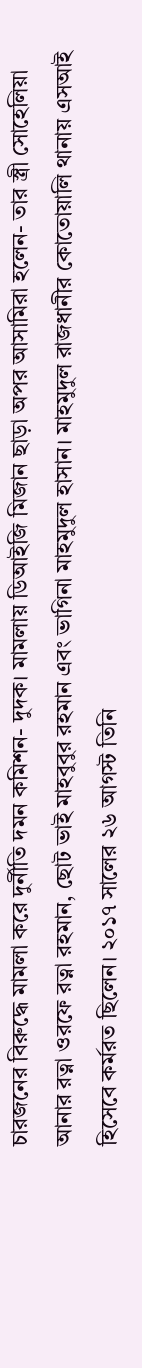চারজনের বিরুদ্ধে মামলা করে দুর্নীতি দমন কমিশন- দুদক। মামলায় ডিআইজি মিজান ছাড়া অপর আসামিরা হলেন- তার স্ত্রী সোহেলিয়া আনার রত্না ওরফে রত্না রহমান, ছোট ভাই মাহবুবুর রহমান এবং ভাগিনা মাহমুদুল হাসান। মাহমুদুল রাজধানীর কোতোয়ালি থানায় এসআই হিসেবে কর্মরত ছিলেন। ২০১৭ সালের ২৬ আগস্ট তিনি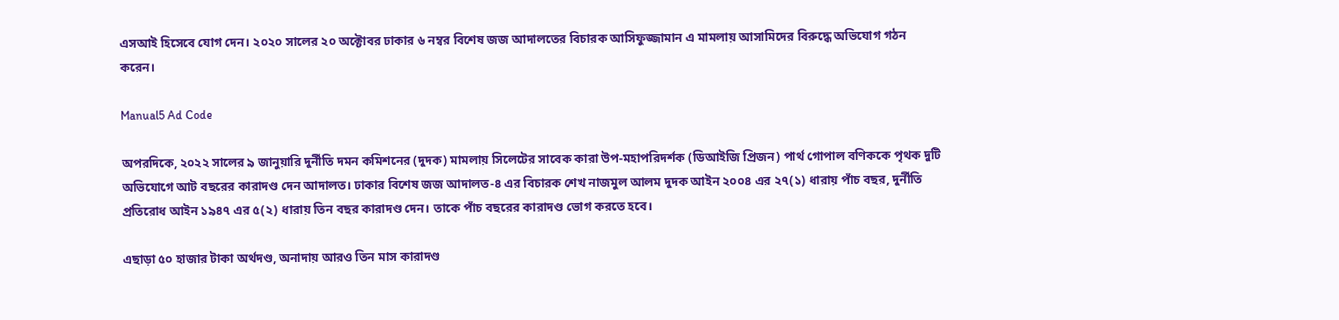এসআই হিসেবে যোগ দেন। ২০২০ সালের ২০ অক্টোবর ঢাকার ৬ নম্বর বিশেষ জজ আদালতের বিচারক আসিফুজ্জামান এ মামলায় আসামিদের বিরুদ্ধে অভিযোগ গঠন করেন।

Manual5 Ad Code

অপরদিকে, ২০২২ সালের ৯ জানুয়ারি দুর্নীতি দমন কমিশনের (দুদক) মামলায় সিলেটের সাবেক কারা উপ-মহাপরিদর্শক (ডিআইজি প্রিজন) পার্থ গোপাল বণিককে পৃথক দুটি অভিযোগে আট বছরের কারাদণ্ড দেন আদালত। ঢাকার বিশেষ জজ আদালত-৪ এর বিচারক শেখ নাজমুল আলম দুদক আইন ২০০৪ এর ২৭(১) ধারায় পাঁচ বছর, দুর্নীতি প্রতিরোধ আইন ১৯৪৭ এর ৫(২) ধারায় তিন বছর কারাদণ্ড দেন। তাকে পাঁচ বছরের কারাদণ্ড ভোগ করতে হবে।

এছাড়া ৫০ হাজার টাকা অর্থদণ্ড, অনাদায় আরও তিন মাস কারাদণ্ড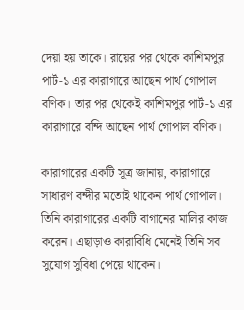দেয়া হয় তাকে। রায়ের পর থেকে কাশিমপুর পার্ট-১ এর কারাগারে আছেন পার্থ গোপাল বণিক। তার পর থেকেই কাশিমপুর পার্ট-১ এর কারাগারে বন্দি আছেন পার্থ গোপাল বণিক।

কারাগারের একটি সূত্র জানায়, কারাগারে সাধারণ বন্দীর মতোই থাকেন পার্থ গোপাল। তিনি কারাগারের একটি বাগানের মালির কাজ করেন। এছাড়াও কারাবিধি মেনেই তিনি সব সুযোগ সুবিধা পেয়ে থাকেন।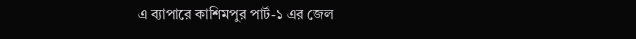এ ব্যাপারে কাশিমপুর পার্ট-১ এর জেল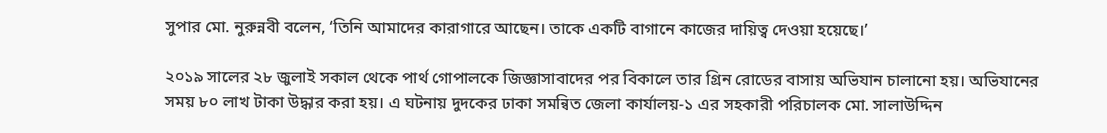সুপার মো. নুরুন্নবী বলেন, ‘তিনি আমাদের কারাগারে আছেন। তাকে একটি বাগানে কাজের দায়িত্ব দেওয়া হয়েছে।’

২০১৯ সালের ২৮ জুলাই সকাল থেকে পার্থ গোপালকে জিজ্ঞাসাবাদের পর বিকালে তার গ্রিন রোডের বাসায় অভিযান চালানো হয়। অভিযানের সময় ৮০ লাখ টাকা উদ্ধার করা হয়। এ ঘটনায় দুদকের ঢাকা সমন্বিত জেলা কার্যালয়-১ এর সহকারী পরিচালক মো. সালাউদ্দিন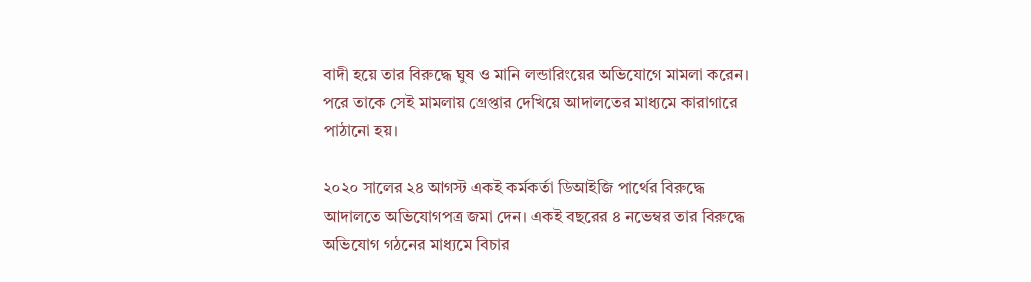বাদী হয়ে তার বিরুদ্ধে ঘুষ ও মানি লন্ডারিংয়ের অভিযোগে মামলা করেন। পরে তাকে সেই মামলায় গ্রেপ্তার দেখিয়ে আদালতের মাধ্যমে কারাগারে পাঠানো হয়।

২০২০ সালের ২৪ আগস্ট একই কর্মকর্তা ডিআইজি পার্থের বিরুদ্ধে আদালতে অভিযোগপত্র জমা দেন। একই বছরের ৪ নভেম্বর তার বিরুদ্ধে অভিযোগ গঠনের মাধ্যমে বিচার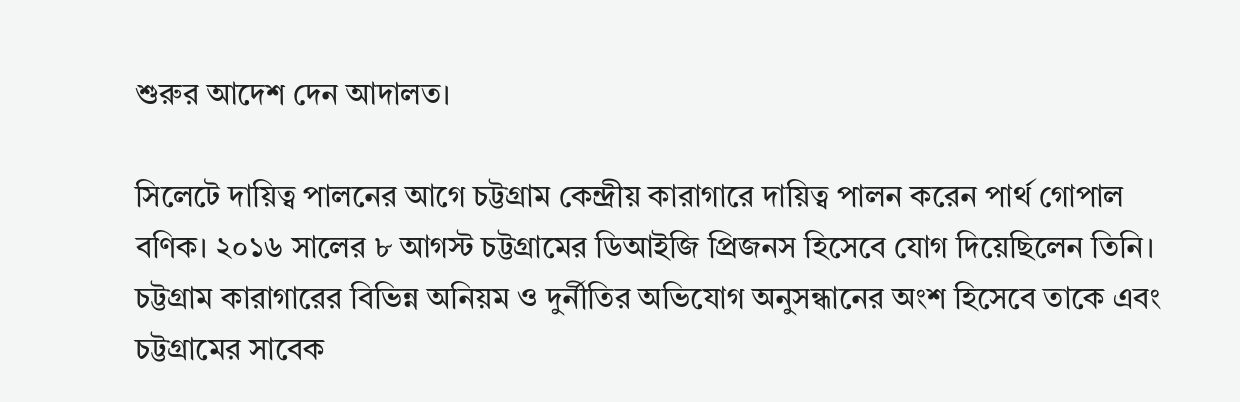শুরুর আদেশ দেন আদালত।

সিলেটে দায়িত্ব পালনের আগে চট্টগ্রাম কেন্দ্রীয় কারাগারে দায়িত্ব পালন করেন পার্থ গোপাল বণিক। ২০১৬ সালের ৮ আগস্ট চট্টগ্রামের ডিআইজি প্রিজনস হিসেবে যোগ দিয়েছিলেন তিনি। চট্টগ্রাম কারাগারের বিভিন্ন অনিয়ম ও দুর্নীতির অভিযোগ অনুসন্ধানের অংশ হিসেবে তাকে এবং চট্টগ্রামের সাবেক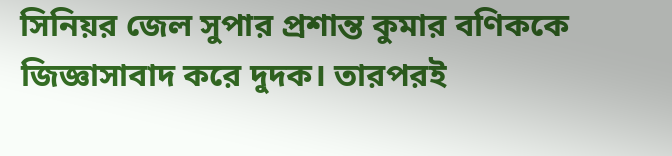সিনিয়র জেল সুপার প্রশান্ত কুমার বণিককে জিজ্ঞাসাবাদ করে দুদক। তারপরই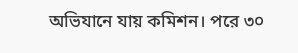অভিযানে যায় কমিশন। পরে ৩০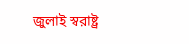জুলাই স্বরাষ্ট্র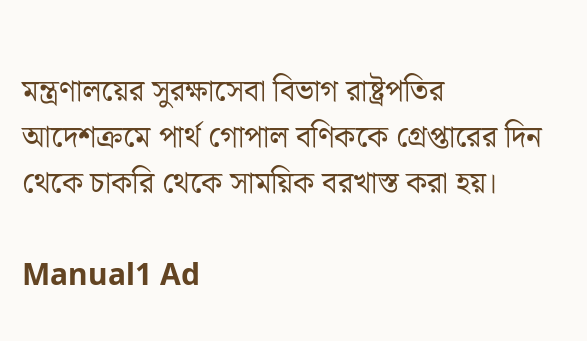মন্ত্রণালয়ের সুরক্ষাসেবা বিভাগ রাষ্ট্রপতির আদেশক্রমে পার্থ গোপাল বণিককে গ্রেপ্তারের দিন থেকে চাকরি থেকে সাময়িক বরখাস্ত করা হয়।

Manual1 Ad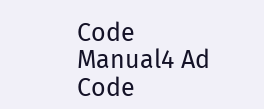Code
Manual4 Ad Code